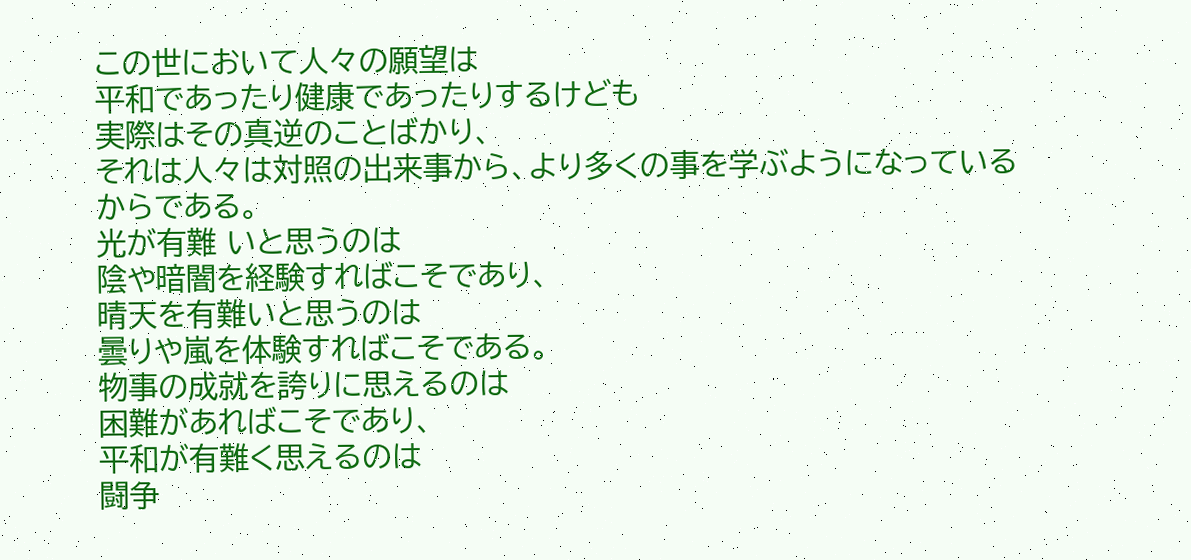この世において人々の願望は
平和であったり健康であったりするけども
実際はその真逆のことばかり、
それは人々は対照の出来事から、より多くの事を学ぶようになっているからである。
光が有難 いと思うのは
陰や暗闇を経験すればこそであり、
晴天を有難いと思うのは
曇りや嵐を体験すればこそである。
物事の成就を誇りに思えるのは
困難があればこそであり、
平和が有難く思えるのは
闘争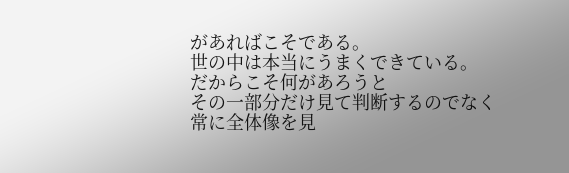があればこそである。
世の中は本当にうまくできている。
だからこそ何があろうと
その一部分だけ見て判断するのでなく
常に全体像を見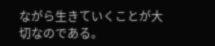ながら生きていくことが大切なのである。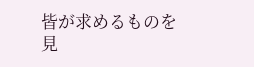皆が求めるものを
見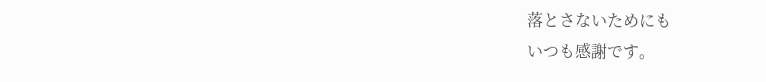落とさないためにも
いつも感謝です。